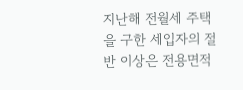지난해 전월세 주택을 구한 세입자의 절반 이상은 전용면적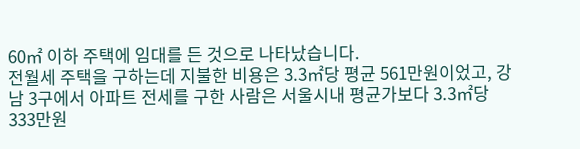60㎡ 이하 주택에 임대를 든 것으로 나타났습니다.
전월세 주택을 구하는데 지불한 비용은 3.3㎡당 평균 561만원이었고, 강남 3구에서 아파트 전세를 구한 사람은 서울시내 평균가보다 3.3㎡당 333만원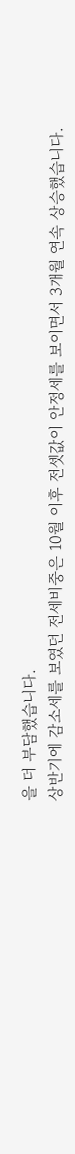을 더 부담했습니다.
상반기에 감소세를 보였던 전세비중은 10월 이후 전셋값이 안정세를 보이면서 3개월 연속 상승했습니다.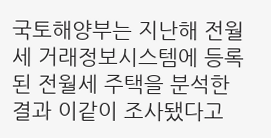국토해양부는 지난해 전월세 거래정보시스템에 등록된 전월세 주택을 분석한 결과 이같이 조사됐다고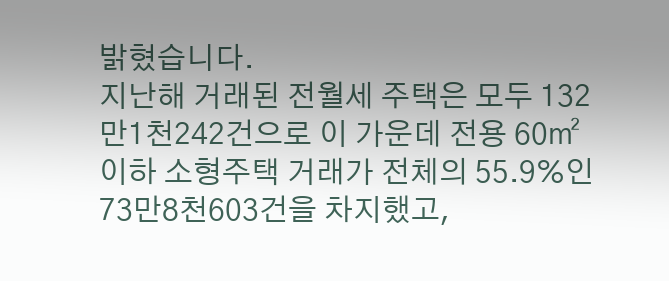밝혔습니다.
지난해 거래된 전월세 주택은 모두 132만1천242건으로 이 가운데 전용 60㎡ 이하 소형주택 거래가 전체의 55.9%인 73만8천603건을 차지했고,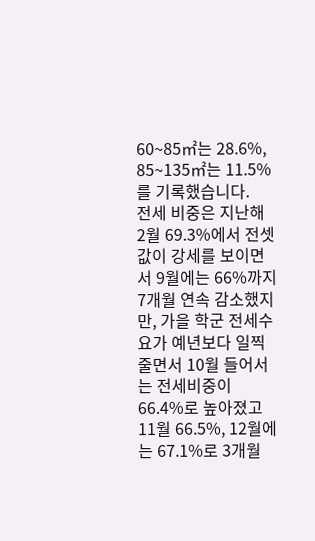60~85㎡는 28.6%, 85~135㎡는 11.5%를 기록했습니다.
전세 비중은 지난해 2월 69.3%에서 전셋값이 강세를 보이면서 9월에는 66%까지 7개월 연속 감소했지만, 가을 학군 전세수요가 예년보다 일찍 줄면서 10월 들어서는 전세비중이 66.4%로 높아졌고 11월 66.5%, 12월에는 67.1%로 3개월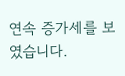연속 증가세를 보였습니다.